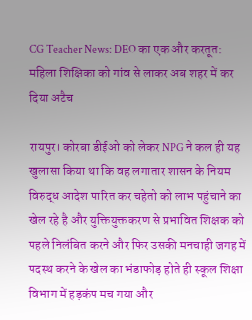CG Teacher News: DEO का एक और करतूत: महिला शिक्षिका को गांव से लाकर अब शहर में कर दिया अटैच

रायपुर। कोरबा डीईओ को लेकर NPG ने कल ही यह खुलासा किया था कि वह लगातार शासन के नियम विरुद्ध आदेश पारित कर चहेतो को लाभ पहुंचाने का खेल रहे है और युक्तियुक्तकरण से प्रभावित शिक्षक को पहले निलंबित करने और फिर उसकी मनचाही जगह में पदस्थ करने के खेल का भंडाफोड़ होते ही स्कूल शिक्षा विभाग में हड़कंप मच गया और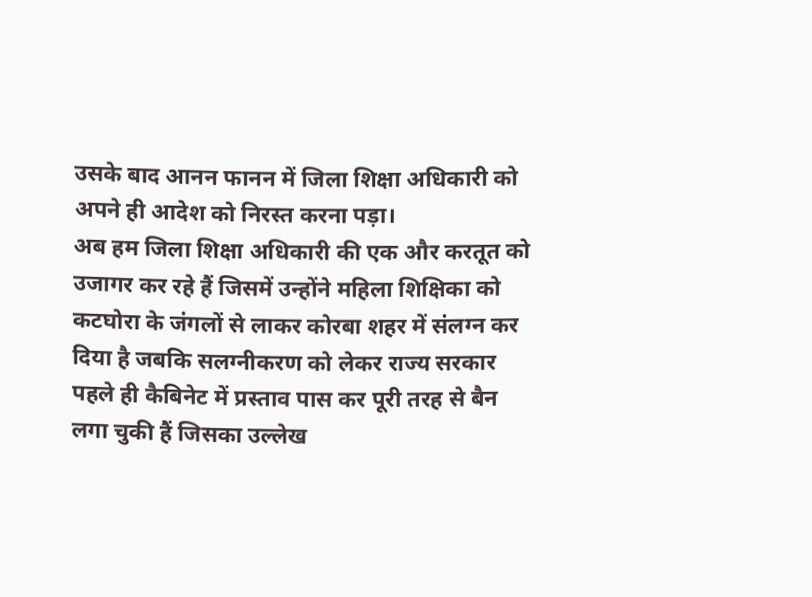उसके बाद आनन फानन में जिला शिक्षा अधिकारी को अपने ही आदेश को निरस्त करना पड़ा।
अब हम जिला शिक्षा अधिकारी की एक और करतूत को उजागर कर रहे हैं जिसमें उन्होंने महिला शिक्षिका को कटघोरा के जंगलों से लाकर कोरबा शहर में संलग्न कर दिया है जबकि सलग्नीकरण को लेकर राज्य सरकार पहले ही कैबिनेट में प्रस्ताव पास कर पूरी तरह से बैन लगा चुकी हैं जिसका उल्लेख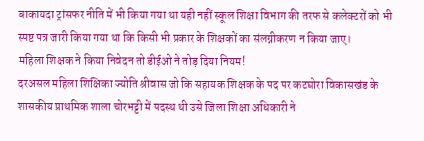बाकायदा ट्रांसफर नीति में भी किया गया था यही नहीं स्कूल शिक्षा विभाग की तरफ से कलेक्टरों को भी स्पष्ट पत्र जारी किया गया था कि किसी भी प्रकार के शिक्षकों का संलग्नीकरण न किया जाए।
महिला शिक्षक ने किया निवेदन तो डीईओ ने तोड़ दिया नियम!
दरअसल महिला शिक्षिका ज्योति श्रीवास जो कि सहायक शिक्षक के पद पर कटघोरा विकासखंड के शासकीय प्राथमिक शाला चोरभट्टी में पदस्थ थी उसे जिला शिक्षा अधिकारी ने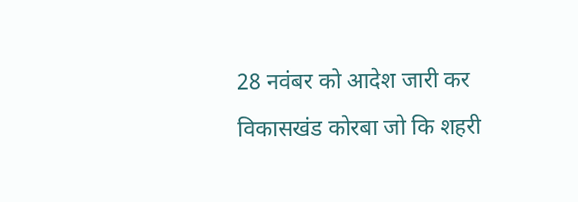28 नवंबर को आदेश जारी कर विकासखंड कोरबा जो कि शहरी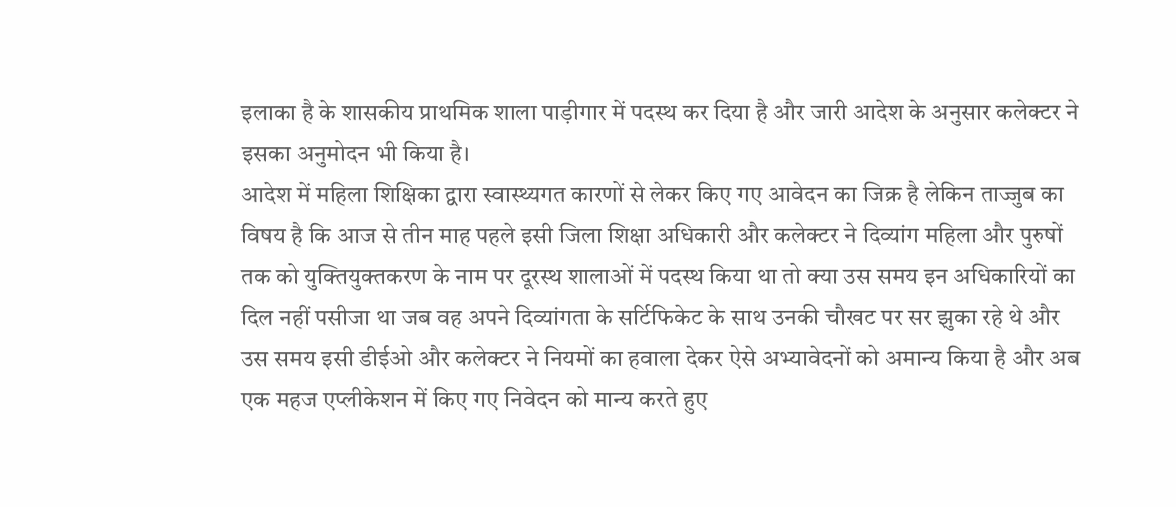इलाका है के शासकीय प्राथमिक शाला पाड़ीगार में पदस्थ कर दिया है और जारी आदेश के अनुसार कलेक्टर ने इसका अनुमोदन भी किया है।
आदेश में महिला शिक्षिका द्वारा स्वास्थ्यगत कारणों से लेकर किए गए आवेदन का जिक्र है लेकिन ताज्जुब का विषय है कि आज से तीन माह पहले इसी जिला शिक्षा अधिकारी और कलेक्टर ने दिव्यांग महिला और पुरुषों तक को युक्तियुक्तकरण के नाम पर दूरस्थ शालाओं में पदस्थ किया था तो क्या उस समय इन अधिकारियों का दिल नहीं पसीजा था जब वह अपने दिव्यांगता के सर्टिफिकेट के साथ उनकी चौखट पर सर झुका रहे थे और उस समय इसी डीईओ और कलेक्टर ने नियमों का हवाला देकर ऐसे अभ्यावेदनों को अमान्य किया है और अब एक महज एप्लीकेशन में किए गए निवेदन को मान्य करते हुए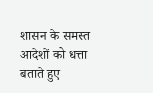शासन के समस्त आदेशों को धत्ता बताते हुए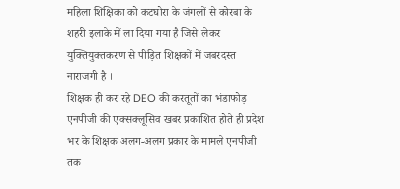महिला शिक्षिका को कटघोरा के जंगलों से कोरबा के शहरी इलाके में ला दिया गया है जिसे लेकर युक्तियुक्तकरण से पीड़ित शिक्षकों में जबरदस्त नाराजगी है ।
शिक्षक ही कर रहे DEO की करतूतों का भंडाफोड़
एनपीजी की एक्सक्लूसिव खबर प्रकाशित होते ही प्रदेश भर के शिक्षक अलग-अलग प्रकार के मामले एनपीजी तक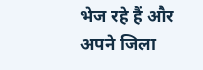भेज रहे हैं और अपने जिला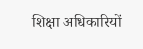शिक्षा अधिकारियों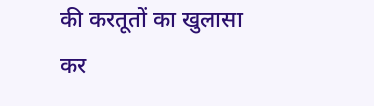की करतूतों का खुलासा कर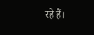रहे हैं।